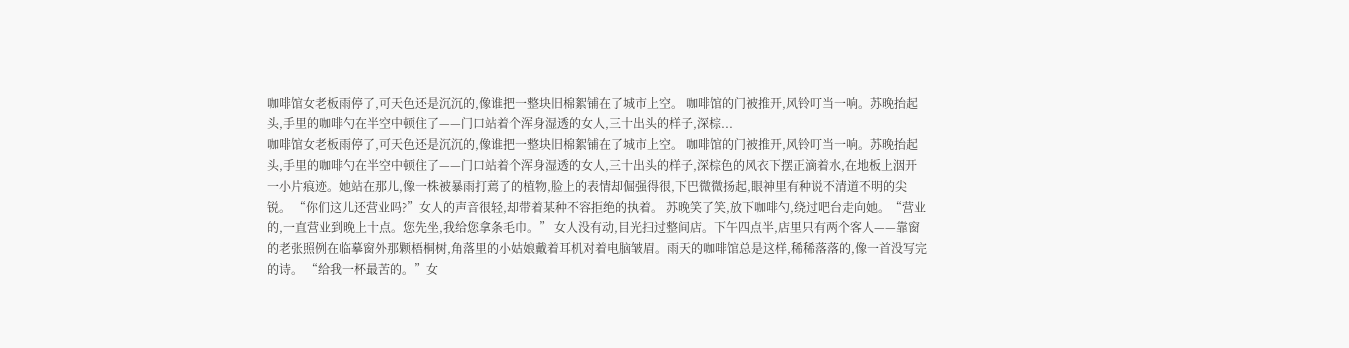咖啡馆女老板雨停了,可天色还是沉沉的,像谁把一整块旧棉絮铺在了城市上空。 咖啡馆的门被推开,风铃叮当一响。苏晚抬起头,手里的咖啡勺在半空中顿住了——门口站着个浑身湿透的女人,三十出头的样子,深棕...
咖啡馆女老板雨停了,可天色还是沉沉的,像谁把一整块旧棉絮铺在了城市上空。 咖啡馆的门被推开,风铃叮当一响。苏晚抬起头,手里的咖啡勺在半空中顿住了——门口站着个浑身湿透的女人,三十出头的样子,深棕色的风衣下摆正滴着水,在地板上洇开一小片痕迹。她站在那儿,像一株被暴雨打蔫了的植物,脸上的表情却倔强得很,下巴微微扬起,眼神里有种说不清道不明的尖锐。 “你们这儿还营业吗?”女人的声音很轻,却带着某种不容拒绝的执着。 苏晚笑了笑,放下咖啡勺,绕过吧台走向她。“营业的,一直营业到晚上十点。您先坐,我给您拿条毛巾。” 女人没有动,目光扫过整间店。下午四点半,店里只有两个客人——靠窗的老张照例在临摹窗外那颗梧桐树,角落里的小姑娘戴着耳机对着电脑皱眉。雨天的咖啡馆总是这样,稀稀落落的,像一首没写完的诗。 “给我一杯最苦的。”女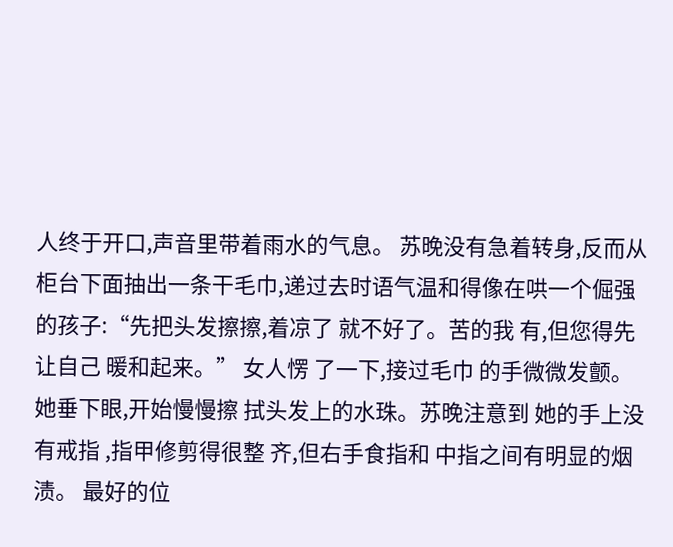人终于开口,声音里带着雨水的气息。 苏晚没有急着转身,反而从柜台下面抽出一条干毛巾,递过去时语气温和得像在哄一个倔强的孩子:“先把头发擦擦,着凉了 就不好了。苦的我 有,但您得先让自己 暖和起来。” 女人愣 了一下,接过毛巾 的手微微发颤。 她垂下眼,开始慢慢擦 拭头发上的水珠。苏晚注意到 她的手上没有戒指 ,指甲修剪得很整 齐,但右手食指和 中指之间有明显的烟渍。 最好的位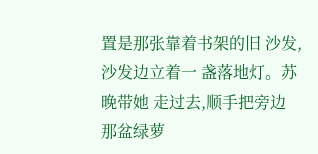置是那张靠着书架的旧 沙发,沙发边立着一 盏落地灯。苏晚带她 走过去,顺手把旁边 那盆绿萝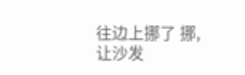往边上挪了 挪,让沙发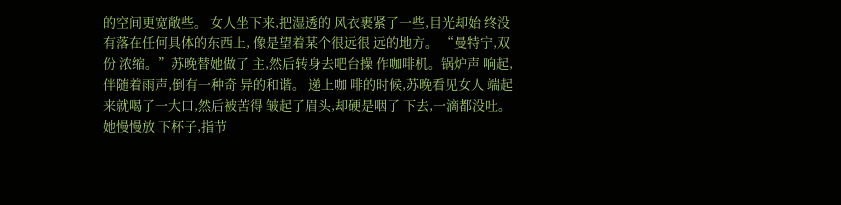的空间更宽敞些。 女人坐下来,把湿透的 风衣裹紧了一些,目光却始 终没有落在任何具体的东西上, 像是望着某个很远很 远的地方。 “曼特宁,双份 浓缩。”苏晚替她做了 主,然后转身去吧台操 作咖啡机。锅炉声 响起,伴随着雨声,倒有一种奇 异的和谐。 递上咖 啡的时候,苏晚看见女人 端起来就喝了一大口,然后被苦得 皱起了眉头,却硬是咽了 下去,一滴都没吐。她慢慢放 下杯子,指节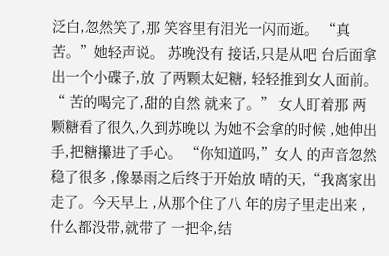泛白,忽然笑了,那 笑容里有泪光一闪而逝。 “真苦。”她轻声说。 苏晚没有 接话,只是从吧 台后面拿出一个小碟子,放 了两颗太妃糖, 轻轻推到女人面前。“ 苦的喝完了,甜的自然 就来了。” 女人盯着那 两颗糖看了很久,久到苏晚以 为她不会拿的时候 ,她伸出手,把糖攥进了手心。 “你知道吗,”女人 的声音忽然稳了很多 ,像暴雨之后终于开始放 晴的天,“我离家出 走了。今天早上 ,从那个住了八 年的房子里走出来 ,什么都没带,就带了 一把伞,结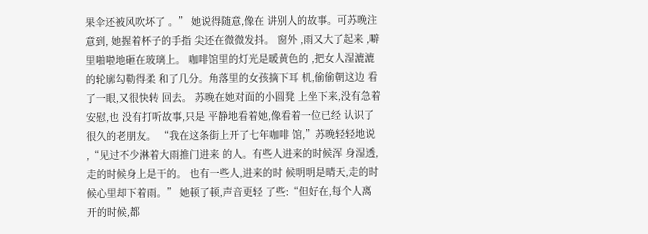果伞还被风吹坏了 。” 她说得随意,像在 讲别人的故事。可苏晚注意到, 她握着杯子的手指 尖还在微微发抖。 窗外 ,雨又大了起来 ,噼里啪啦地砸在玻璃上。 咖啡馆里的灯光是暖黄色的 ,把女人湿漉漉的轮廓勾勒得柔 和了几分。角落里的女孩摘下耳 机,偷偷朝这边 看了一眼,又很快转 回去。 苏晚在她对面的小圆凳 上坐下来,没有急着安慰,也 没有打听故事,只是 平静地看着她,像看着一位已经 认识了很久的老朋友。 “我在这条街上开了七年咖啡 馆,”苏晚轻轻地说 ,“见过不少淋着大雨推门进来 的人。有些人进来的时候浑 身湿透,走的时候身上是干的。 也有一些人,进来的时 候明明是晴天,走的时 候心里却下着雨。” 她顿了顿,声音更轻 了些:“但好在,每个人离 开的时候,都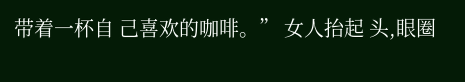带着一杯自 己喜欢的咖啡。” 女人抬起 头,眼圈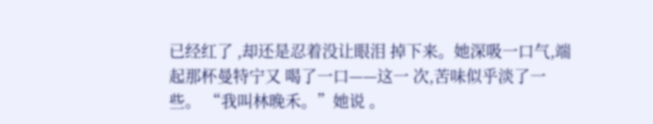已经红了 ,却还是忍着没让眼泪 掉下来。她深吸一口气,端 起那杯曼特宁又 喝了一口——这一 次,苦味似乎淡了一些。 “我叫林晚禾。”她说 。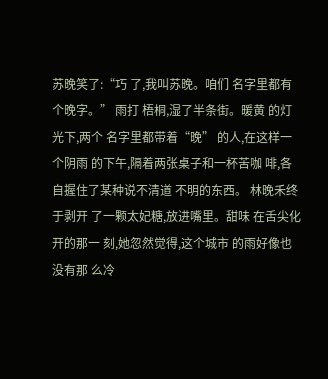苏晚笑了:“巧 了,我叫苏晚。咱们 名字里都有个晚字。” 雨打 梧桐,湿了半条街。暖黄 的灯光下,两个 名字里都带着“晚” 的人,在这样一个阴雨 的下午,隔着两张桌子和一杯苦咖 啡,各自握住了某种说不清道 不明的东西。 林晚禾终于剥开 了一颗太妃糖,放进嘴里。甜味 在舌尖化开的那一 刻,她忽然觉得,这个城市 的雨好像也没有那 么冷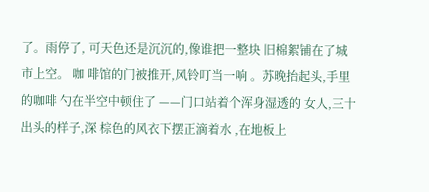了。雨停了, 可天色还是沉沉的,像谁把一整块 旧棉絮铺在了城市上空。 咖 啡馆的门被推开,风铃叮当一响 。苏晚抬起头,手里的咖啡 勺在半空中顿住了 ——门口站着个浑身湿透的 女人,三十出头的样子,深 棕色的风衣下摆正滴着水 ,在地板上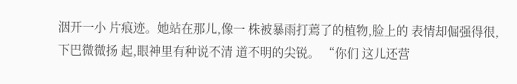洇开一小 片痕迹。她站在那儿,像一 株被暴雨打蔫了的植物,脸上的 表情却倔强得很,下巴微微扬 起,眼神里有种说不清 道不明的尖锐。 “你们 这儿还营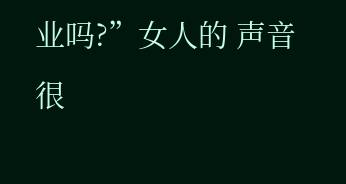业吗?”女人的 声音很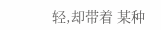轻,却带着 某种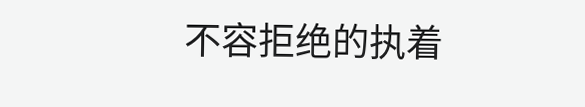不容拒绝的执着